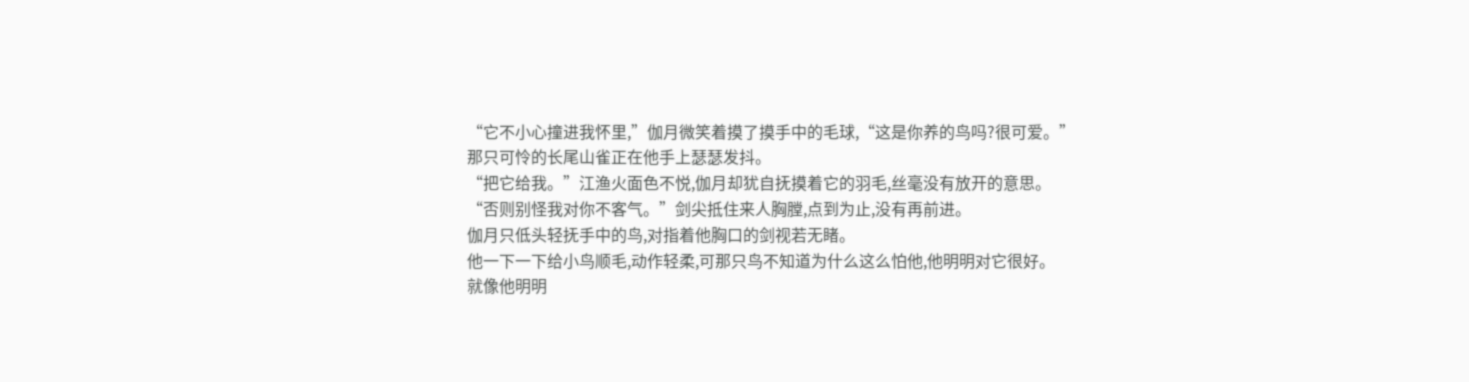“它不小心撞进我怀里,”伽月微笑着摸了摸手中的毛球,“这是你养的鸟吗?很可爱。”
那只可怜的长尾山雀正在他手上瑟瑟发抖。
“把它给我。”江渔火面色不悦,伽月却犹自抚摸着它的羽毛,丝毫没有放开的意思。
“否则别怪我对你不客气。”剑尖抵住来人胸膛,点到为止,没有再前进。
伽月只低头轻抚手中的鸟,对指着他胸口的剑视若无睹。
他一下一下给小鸟顺毛,动作轻柔,可那只鸟不知道为什么这么怕他,他明明对它很好。
就像他明明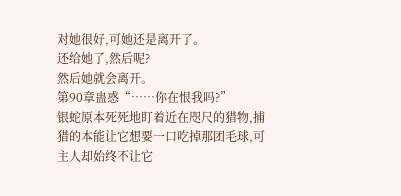对她很好,可她还是离开了。
还给她了,然后呢?
然后她就会离开。
第90章蛊惑“……你在恨我吗?”
银蛇原本死死地盯着近在咫尺的猎物,捕猎的本能让它想要一口吃掉那团毛球,可主人却始终不让它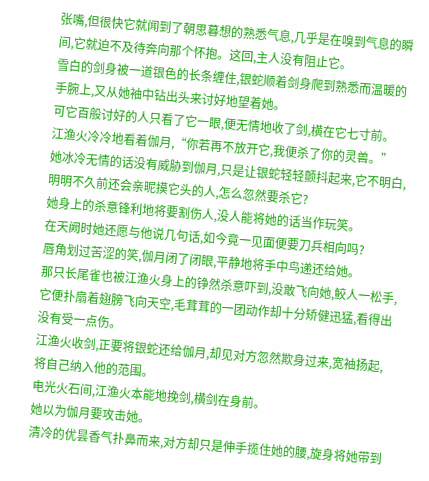张嘴,但很快它就闻到了朝思暮想的熟悉气息,几乎是在嗅到气息的瞬间,它就迫不及待奔向那个怀抱。这回,主人没有阻止它。
雪白的剑身被一道银色的长条缠住,银蛇顺着剑身爬到熟悉而温暖的手腕上,又从她袖中钻出头来讨好地望着她。
可它百般讨好的人只看了它一眼,便无情地收了剑,横在它七寸前。
江渔火冷冷地看着伽月,“你若再不放开它,我便杀了你的灵兽。”
她冰冷无情的话没有威胁到伽月,只是让银蛇轻轻颤抖起来,它不明白,明明不久前还会亲昵摸它头的人,怎么忽然要杀它?
她身上的杀意锋利地将要割伤人,没人能将她的话当作玩笑。
在天阙时她还愿与他说几句话,如今竟一见面便要刀兵相向吗?
唇角划过苦涩的笑,伽月闭了闭眼,平静地将手中鸟递还给她。
那只长尾雀也被江渔火身上的铮然杀意吓到,没敢飞向她,鲛人一松手,它便扑扇着翅膀飞向天空,毛茸茸的一团动作却十分矫健迅猛,看得出没有受一点伤。
江渔火收剑,正要将银蛇还给伽月,却见对方忽然欺身过来,宽袖扬起,将自己纳入他的范围。
电光火石间,江渔火本能地挽剑,横剑在身前。
她以为伽月要攻击她。
清冷的优昙香气扑鼻而来,对方却只是伸手揽住她的腰,旋身将她带到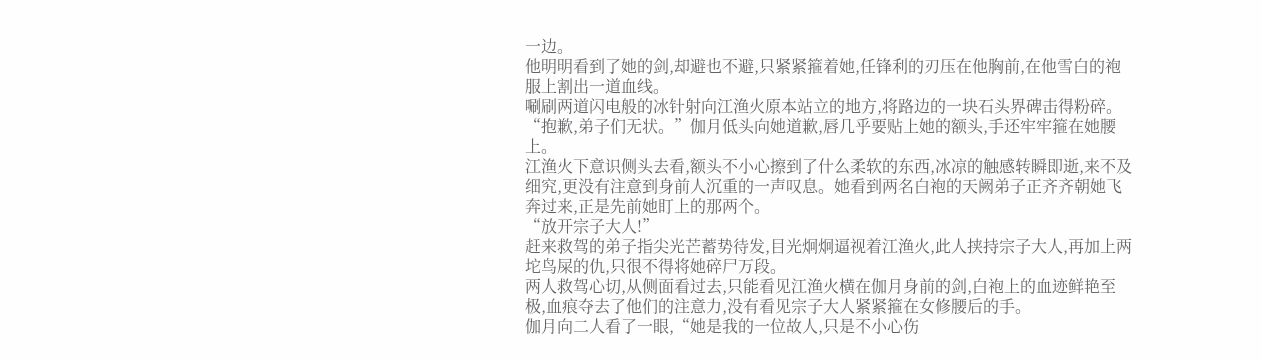一边。
他明明看到了她的剑,却避也不避,只紧紧箍着她,任锋利的刃压在他胸前,在他雪白的袍服上割出一道血线。
唰刷两道闪电般的冰针射向江渔火原本站立的地方,将路边的一块石头界碑击得粉碎。
“抱歉,弟子们无状。”伽月低头向她道歉,唇几乎要贴上她的额头,手还牢牢箍在她腰上。
江渔火下意识侧头去看,额头不小心擦到了什么柔软的东西,冰凉的触感转瞬即逝,来不及细究,更没有注意到身前人沉重的一声叹息。她看到两名白袍的天阙弟子正齐齐朝她飞奔过来,正是先前她盯上的那两个。
“放开宗子大人!”
赶来救驾的弟子指尖光芒蓄势待发,目光炯炯逼视着江渔火,此人挟持宗子大人,再加上两坨鸟屎的仇,只很不得将她碎尸万段。
两人救驾心切,从侧面看过去,只能看见江渔火横在伽月身前的剑,白袍上的血迹鲜艳至极,血痕夺去了他们的注意力,没有看见宗子大人紧紧箍在女修腰后的手。
伽月向二人看了一眼,“她是我的一位故人,只是不小心伤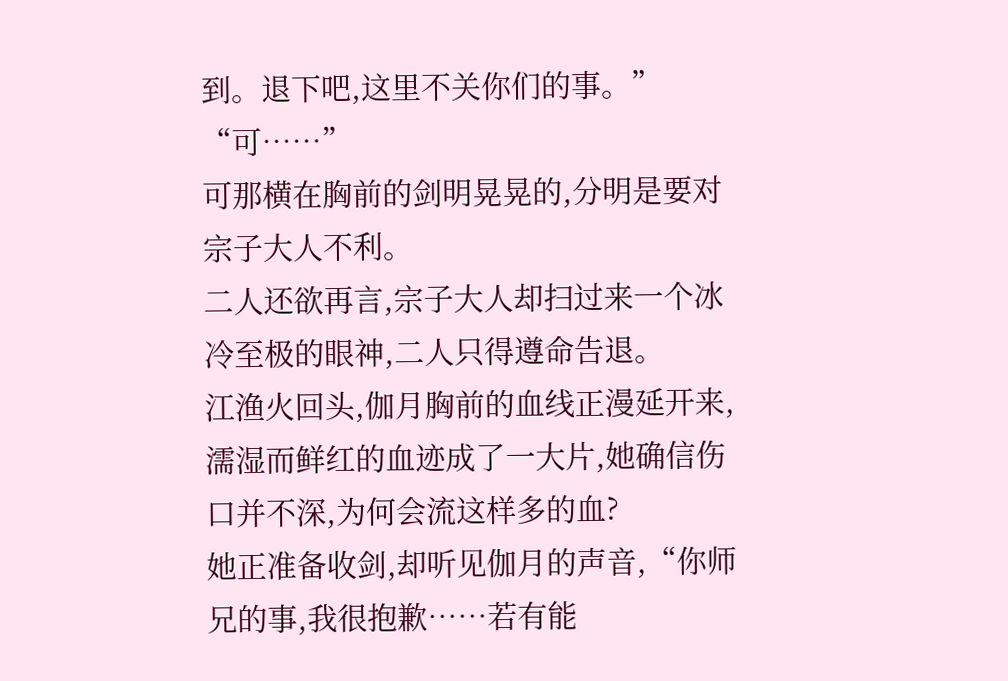到。退下吧,这里不关你们的事。”
“可……”
可那横在胸前的剑明晃晃的,分明是要对宗子大人不利。
二人还欲再言,宗子大人却扫过来一个冰冷至极的眼神,二人只得遵命告退。
江渔火回头,伽月胸前的血线正漫延开来,濡湿而鲜红的血迹成了一大片,她确信伤口并不深,为何会流这样多的血?
她正准备收剑,却听见伽月的声音,“你师兄的事,我很抱歉……若有能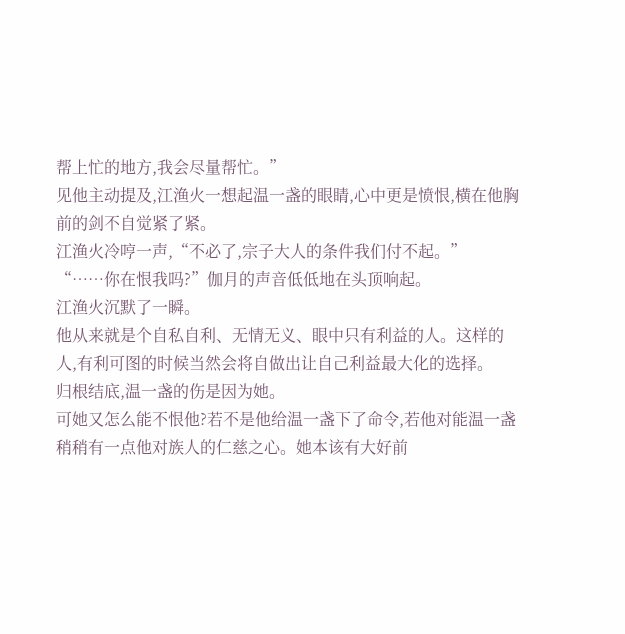帮上忙的地方,我会尽量帮忙。”
见他主动提及,江渔火一想起温一盏的眼睛,心中更是愤恨,横在他胸前的剑不自觉紧了紧。
江渔火冷哼一声,“不必了,宗子大人的条件我们付不起。”
“……你在恨我吗?”伽月的声音低低地在头顶响起。
江渔火沉默了一瞬。
他从来就是个自私自利、无情无义、眼中只有利益的人。这样的人,有利可图的时候当然会将自做出让自己利益最大化的选择。
归根结底,温一盏的伤是因为她。
可她又怎么能不恨他?若不是他给温一盏下了命令,若他对能温一盏稍稍有一点他对族人的仁慈之心。她本该有大好前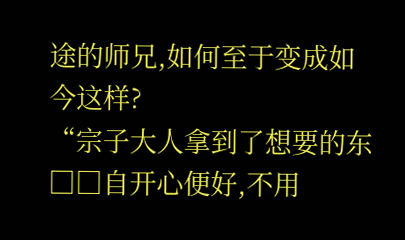途的师兄,如何至于变成如今这样?
“宗子大人拿到了想要的东□□自开心便好,不用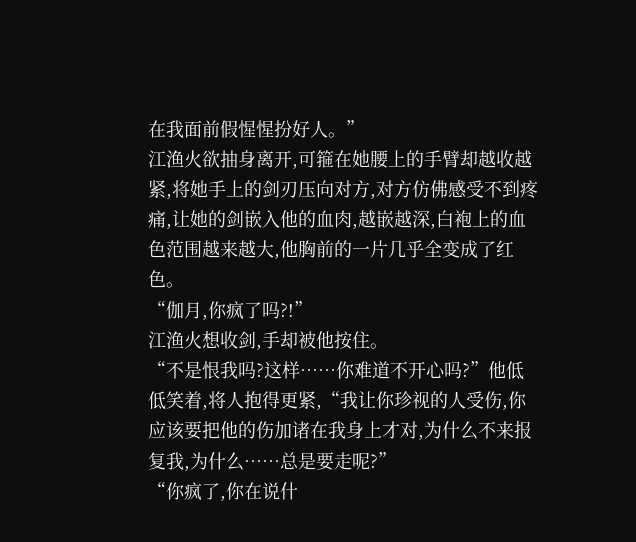在我面前假惺惺扮好人。”
江渔火欲抽身离开,可箍在她腰上的手臂却越收越紧,将她手上的剑刃压向对方,对方仿佛感受不到疼痛,让她的剑嵌入他的血肉,越嵌越深,白袍上的血色范围越来越大,他胸前的一片几乎全变成了红色。
“伽月,你疯了吗?!”
江渔火想收剑,手却被他按住。
“不是恨我吗?这样……你难道不开心吗?”他低低笑着,将人抱得更紧,“我让你珍视的人受伤,你应该要把他的伤加诸在我身上才对,为什么不来报复我,为什么……总是要走呢?”
“你疯了,你在说什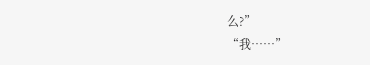么?”
“我……”